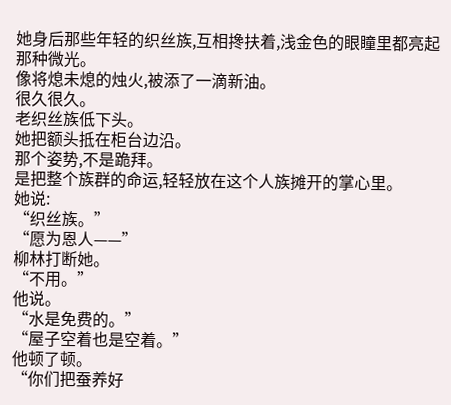她身后那些年轻的织丝族,互相搀扶着,浅金色的眼瞳里都亮起那种微光。
像将熄未熄的烛火,被添了一滴新油。
很久很久。
老织丝族低下头。
她把额头抵在柜台边沿。
那个姿势,不是跪拜。
是把整个族群的命运,轻轻放在这个人族摊开的掌心里。
她说:
“织丝族。”
“愿为恩人——”
柳林打断她。
“不用。”
他说。
“水是免费的。”
“屋子空着也是空着。”
他顿了顿。
“你们把蚕养好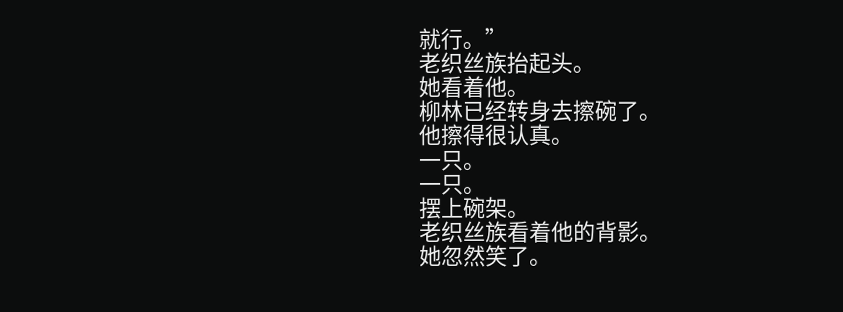就行。”
老织丝族抬起头。
她看着他。
柳林已经转身去擦碗了。
他擦得很认真。
一只。
一只。
摆上碗架。
老织丝族看着他的背影。
她忽然笑了。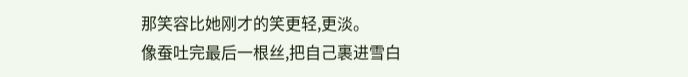那笑容比她刚才的笑更轻,更淡。
像蚕吐完最后一根丝,把自己裹进雪白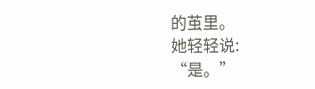的茧里。
她轻轻说:
“是。”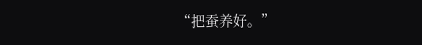“把蚕养好。”